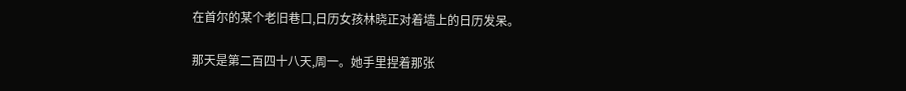在首尔的某个老旧巷口,日历女孩林晓正对着墙上的日历发呆。

那天是第二百四十八天,周一。她手里捏着那张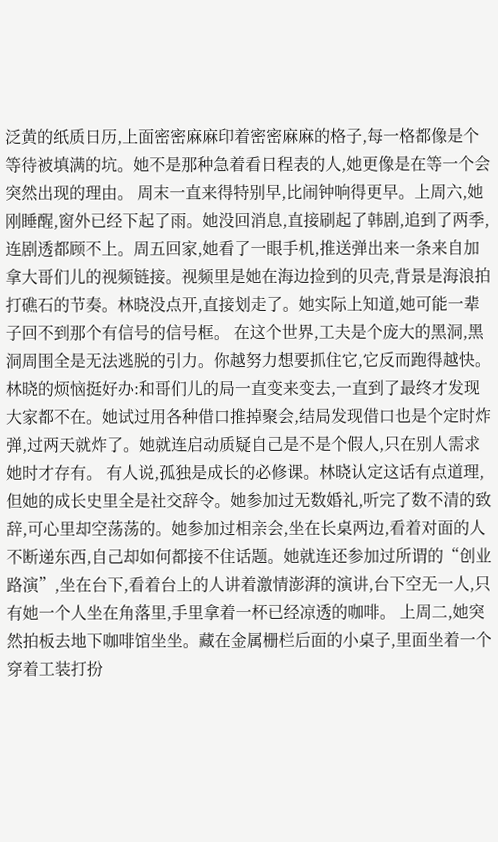泛黄的纸质日历,上面密密麻麻印着密密麻麻的格子,每一格都像是个等待被填满的坑。她不是那种急着看日程表的人,她更像是在等一个会突然出现的理由。 周末一直来得特别早,比闹钟响得更早。上周六,她刚睡醒,窗外已经下起了雨。她没回消息,直接刷起了韩剧,追到了两季,连剧透都顾不上。周五回家,她看了一眼手机,推送弹出来一条来自加拿大哥们儿的视频链接。视频里是她在海边捡到的贝壳,背景是海浪拍打礁石的节奏。林晓没点开,直接划走了。她实际上知道,她可能一辈子回不到那个有信号的信号框。 在这个世界,工夫是个庞大的黑洞,黑洞周围全是无法逃脱的引力。你越努力想要抓住它,它反而跑得越快。林晓的烦恼挺好办:和哥们儿的局一直变来变去,一直到了最终才发现大家都不在。她试过用各种借口推掉聚会,结局发现借口也是个定时炸弹,过两天就炸了。她就连启动质疑自己是不是个假人,只在别人需求她时才存有。 有人说,孤独是成长的必修课。林晓认定这话有点道理,但她的成长史里全是社交辞令。她参加过无数婚礼,听完了数不清的致辞,可心里却空荡荡的。她参加过相亲会,坐在长桌两边,看着对面的人不断递东西,自己却如何都接不住话题。她就连还参加过所谓的“创业路演”,坐在台下,看着台上的人讲着激情澎湃的演讲,台下空无一人,只有她一个人坐在角落里,手里拿着一杯已经凉透的咖啡。 上周二,她突然拍板去地下咖啡馆坐坐。藏在金属栅栏后面的小桌子,里面坐着一个穿着工装打扮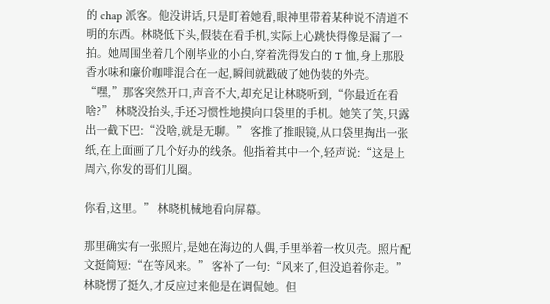的 chap 派客。他没讲话,只是盯着她看,眼神里带着某种说不清道不明的东西。林晓低下头,假装在看手机,实际上心跳快得像是漏了一拍。她周围坐着几个刚毕业的小白,穿着洗得发白的 T 恤,身上那股香水味和廉价咖啡混合在一起,瞬间就戳破了她伪装的外壳。 “嘿,”那客突然开口,声音不大,却充足让林晓听到,“你最近在看啥?” 林晓没抬头,手还习惯性地摸向口袋里的手机。她笑了笑,只露出一截下巴:“没啥,就是无聊。” 客推了推眼镜,从口袋里掏出一张纸,在上面画了几个好办的线条。他指着其中一个,轻声说:“这是上周六,你发的哥们儿圈。

你看,这里。” 林晓机械地看向屏幕。

那里确实有一张照片,是她在海边的人偶,手里举着一枚贝壳。照片配文挺简短:“在等风来。” 客补了一句:“风来了,但没追着你走。” 林晓愣了挺久,才反应过来他是在调侃她。但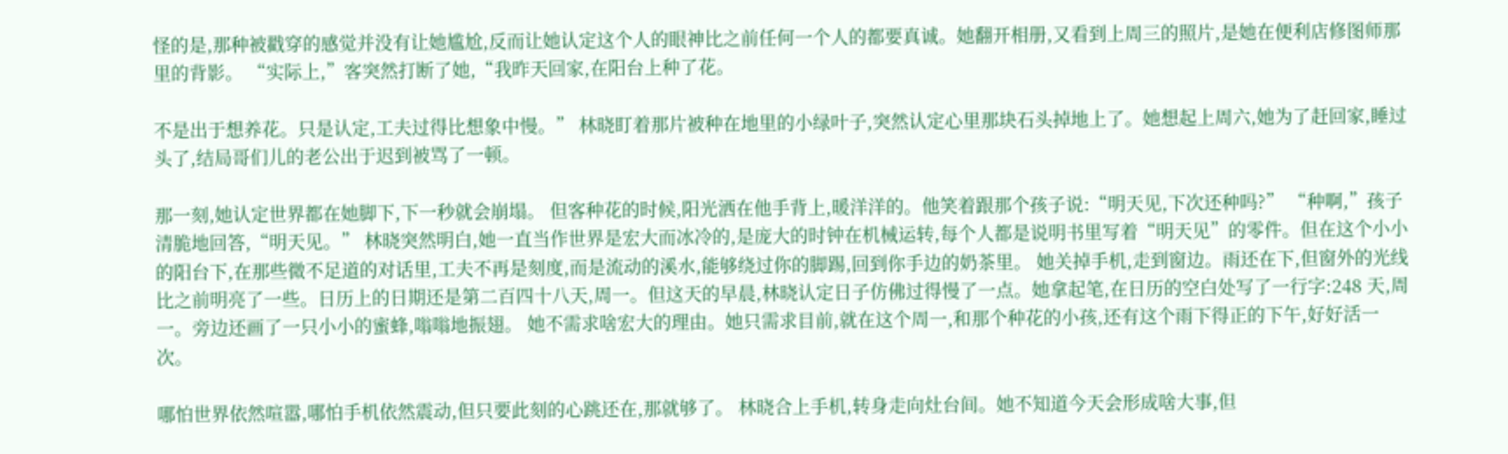怪的是,那种被戳穿的感觉并没有让她尴尬,反而让她认定这个人的眼神比之前任何一个人的都要真诚。她翻开相册,又看到上周三的照片,是她在便利店修图师那里的背影。 “实际上,”客突然打断了她,“我昨天回家,在阳台上种了花。

不是出于想养花。只是认定,工夫过得比想象中慢。” 林晓盯着那片被种在地里的小绿叶子,突然认定心里那块石头掉地上了。她想起上周六,她为了赶回家,睡过头了,结局哥们儿的老公出于迟到被骂了一顿。

那一刻,她认定世界都在她脚下,下一秒就会崩塌。 但客种花的时候,阳光洒在他手背上,暖洋洋的。他笑着跟那个孩子说:“明天见,下次还种吗?” “种啊,”孩子清脆地回答,“明天见。” 林晓突然明白,她一直当作世界是宏大而冰冷的,是庞大的时钟在机械运转,每个人都是说明书里写着“明天见”的零件。但在这个小小的阳台下,在那些微不足道的对话里,工夫不再是刻度,而是流动的溪水,能够绕过你的脚踢,回到你手边的奶茶里。 她关掉手机,走到窗边。雨还在下,但窗外的光线比之前明亮了一些。日历上的日期还是第二百四十八天,周一。但这天的早晨,林晓认定日子仿佛过得慢了一点。她拿起笔,在日历的空白处写了一行字:248 天,周一。旁边还画了一只小小的蜜蜂,嗡嗡地振翅。 她不需求啥宏大的理由。她只需求目前,就在这个周一,和那个种花的小孩,还有这个雨下得正的下午,好好活一次。

哪怕世界依然喧嚣,哪怕手机依然震动,但只要此刻的心跳还在,那就够了。 林晓合上手机,转身走向灶台间。她不知道今天会形成啥大事,但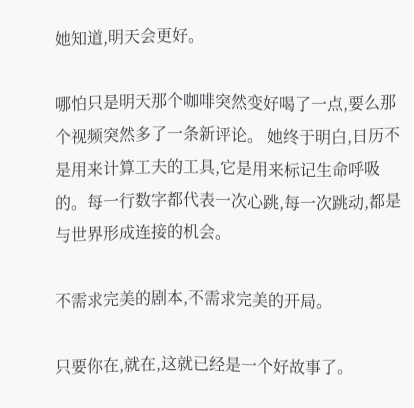她知道,明天会更好。

哪怕只是明天那个咖啡突然变好喝了一点,要么那个视频突然多了一条新评论。 她终于明白,日历不是用来计算工夫的工具,它是用来标记生命呼吸的。每一行数字都代表一次心跳,每一次跳动,都是与世界形成连接的机会。

不需求完美的剧本,不需求完美的开局。

只要你在,就在,这就已经是一个好故事了。